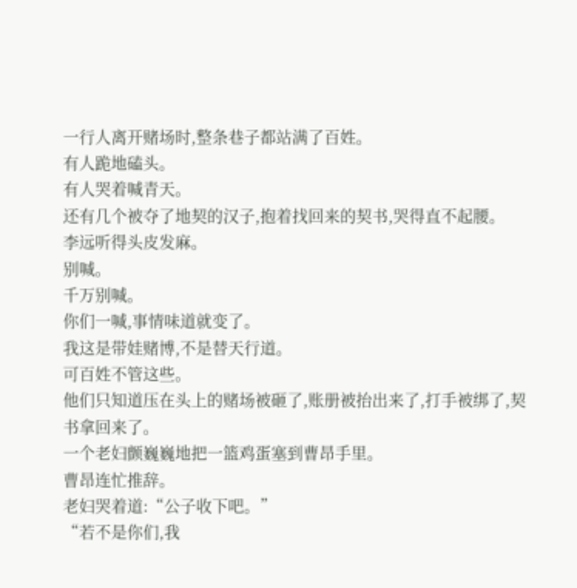一行人离开赌场时,整条巷子都站满了百姓。
有人跪地磕头。
有人哭着喊青天。
还有几个被夺了地契的汉子,抱着找回来的契书,哭得直不起腰。
李远听得头皮发麻。
别喊。
千万别喊。
你们一喊,事情味道就变了。
我这是带娃赌博,不是替天行道。
可百姓不管这些。
他们只知道压在头上的赌场被砸了,账册被抬出来了,打手被绑了,契书拿回来了。
一个老妇颤巍巍地把一篮鸡蛋塞到曹昂手里。
曹昂连忙推辞。
老妇哭着道:“公子收下吧。”
“若不是你们,我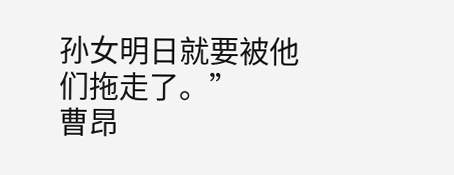孙女明日就要被他们拖走了。”
曹昂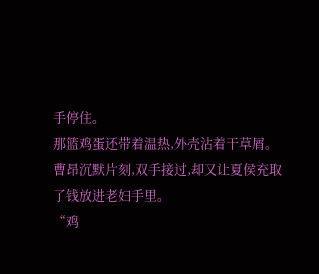手停住。
那篮鸡蛋还带着温热,外壳沾着干草屑。
曹昂沉默片刻,双手接过,却又让夏侯充取了钱放进老妇手里。
“鸡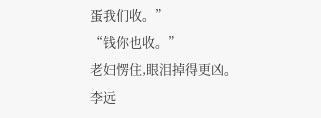蛋我们收。”
“钱你也收。”
老妇愣住,眼泪掉得更凶。
李远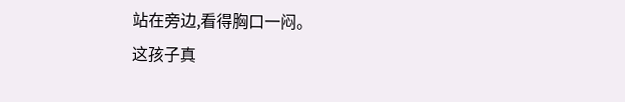站在旁边,看得胸口一闷。
这孩子真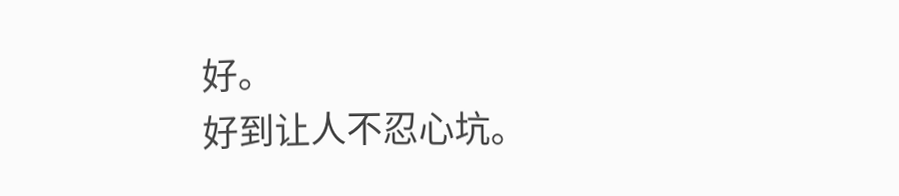好。
好到让人不忍心坑。